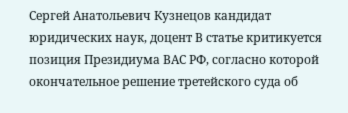Сергей Анатольевич Кузнецов кандидат юридических наук, доцент В статье критикуется позиция Президиума ВАС РФ, согласно которой окончательное решение третейского суда об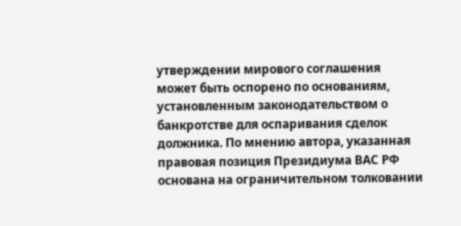утверждении мирового соглашения может быть оспорено по основаниям, установленным законодательством о банкротстве для оспаривания сделок должника. По мнению автора, указанная правовая позиция Президиума ВАС РФ основана на ограничительном толковании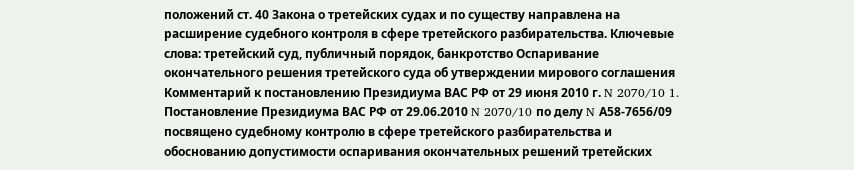положений ст. 40 Закона о третейских судах и по существу направлена на расширение судебного контроля в сфере третейского разбирательства. Ключевые слова: третейский суд, публичный порядок, банкротство Оспаривание окончательного решения третейского суда об утверждении мирового соглашения Комментарий к постановлению Президиума ВАС РФ от 29 июня 2010 г. N 2070/10 1. Постановление Президиума ВАС РФ от 29.06.2010 N 2070/10 по делу N А58-7656/09 посвящено судебному контролю в сфере третейского разбирательства и обоснованию допустимости оспаривания окончательных решений третейских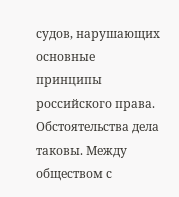судов, нарушающих основные принципы российского права. Обстоятельства дела таковы. Между обществом с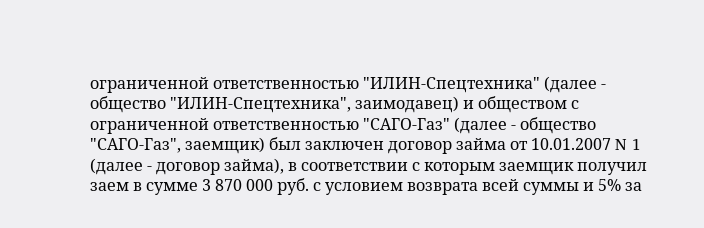ограниченной ответственностью "ИЛИН-Спецтехника" (далее - общество "ИЛИН-Спецтехника", заимодавец) и обществом с ограниченной ответственностью "САГО-Газ" (далее - общество "САГО-Газ", заемщик) был заключен договор займа от 10.01.2007 N 1 (далее - договор займа), в соответствии с которым заемщик получил заем в сумме 3 870 000 руб. с условием возврата всей суммы и 5% за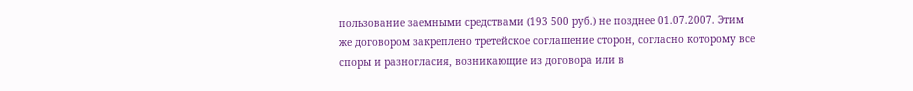пользование заемными средствами (193 500 руб.) не позднее 01.07.2007. Этим же договором закреплено третейское соглашение сторон, согласно которому все споры и разногласия, возникающие из договора или в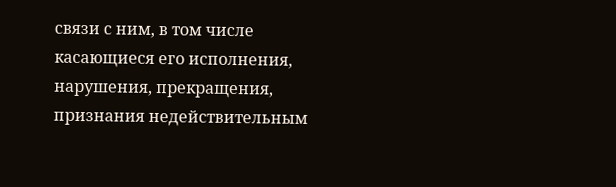связи с ним, в том числе касающиеся его исполнения, нарушения, прекращения, признания недействительным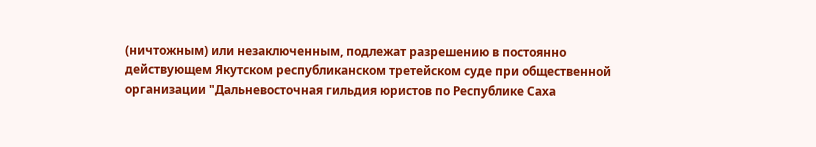(ничтожным) или незаключенным, подлежат разрешению в постоянно действующем Якутском республиканском третейском суде при общественной организации "Дальневосточная гильдия юристов по Республике Саха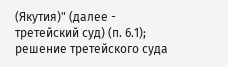(Якутия)" (далее - третейский суд) (п. 6.1); решение третейского суда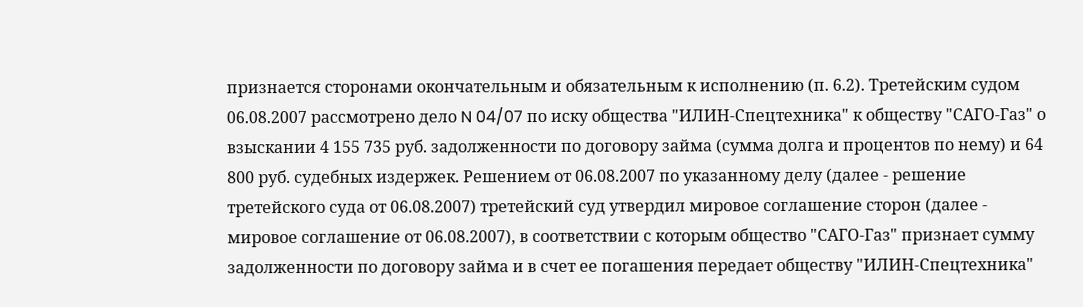признается сторонами окончательным и обязательным к исполнению (п. 6.2). Третейским судом 06.08.2007 рассмотрено дело N 04/07 по иску общества "ИЛИН-Спецтехника" к обществу "САГО-Газ" о взыскании 4 155 735 руб. задолженности по договору займа (сумма долга и процентов по нему) и 64 800 руб. судебных издержек. Решением от 06.08.2007 по указанному делу (далее - решение третейского суда от 06.08.2007) третейский суд утвердил мировое соглашение сторон (далее - мировое соглашение от 06.08.2007), в соответствии с которым общество "САГО-Газ" признает сумму задолженности по договору займа и в счет ее погашения передает обществу "ИЛИН-Спецтехника"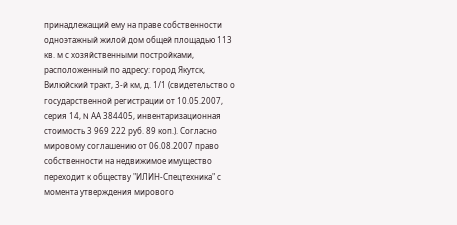принадлежащий ему на праве собственности одноэтажный жилой дом общей площадью 113 кв. м с хозяйственными постройками, расположенный по адресу: город Якутск, Вилюйский тракт, 3-й км, д. 1/1 (свидетельство о государственной регистрации от 10.05.2007, серия 14, N АА 384405, инвентаризационная стоимость 3 969 222 руб. 89 коп.). Согласно мировому соглашению от 06.08.2007 право собственности на недвижимое имущество переходит к обществу "ИЛИН-Спецтехника" с момента утверждения мирового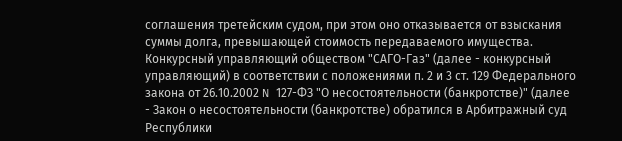соглашения третейским судом, при этом оно отказывается от взыскания суммы долга, превышающей стоимость передаваемого имущества. Конкурсный управляющий обществом "САГО-Газ" (далее - конкурсный управляющий) в соответствии с положениями п. 2 и 3 ст. 129 Федерального закона от 26.10.2002 N 127-ФЗ "О несостоятельности (банкротстве)" (далее - Закон о несостоятельности (банкротстве) обратился в Арбитражный суд Республики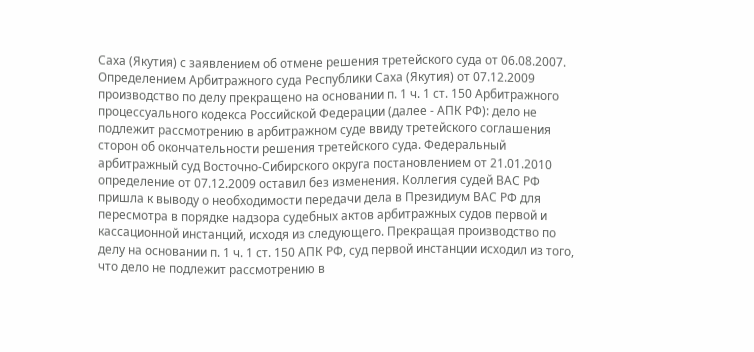Саха (Якутия) с заявлением об отмене решения третейского суда от 06.08.2007. Определением Арбитражного суда Республики Саха (Якутия) от 07.12.2009 производство по делу прекращено на основании п. 1 ч. 1 ст. 150 Арбитражного процессуального кодекса Российской Федерации (далее - АПК РФ): дело не подлежит рассмотрению в арбитражном суде ввиду третейского соглашения сторон об окончательности решения третейского суда. Федеральный арбитражный суд Восточно-Сибирского округа постановлением от 21.01.2010 определение от 07.12.2009 оставил без изменения. Коллегия судей ВАС РФ пришла к выводу о необходимости передачи дела в Президиум ВАС РФ для пересмотра в порядке надзора судебных актов арбитражных судов первой и кассационной инстанций, исходя из следующего. Прекращая производство по делу на основании п. 1 ч. 1 ст. 150 АПК РФ, суд первой инстанции исходил из того, что дело не подлежит рассмотрению в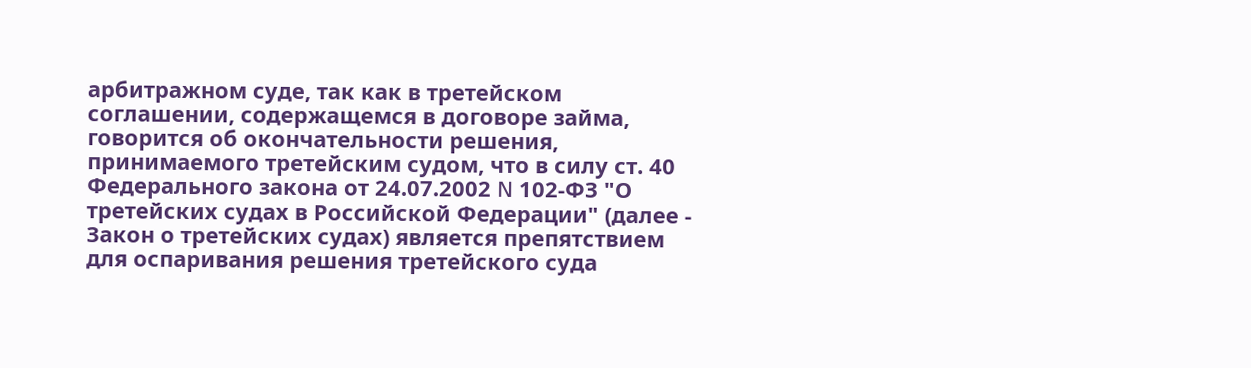арбитражном суде, так как в третейском соглашении, содержащемся в договоре займа, говорится об окончательности решения, принимаемого третейским судом, что в силу ст. 40 Федерального закона от 24.07.2002 N 102-ФЗ "О третейских судах в Российской Федерации" (далее - Закон о третейских судах) является препятствием для оспаривания решения третейского суда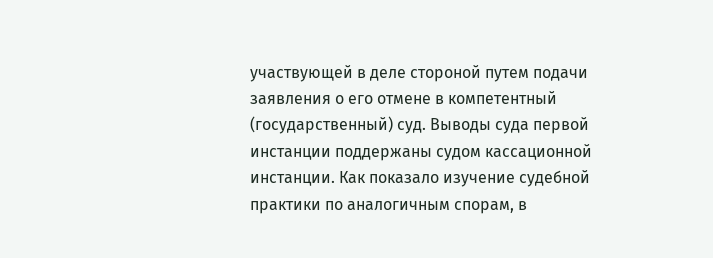участвующей в деле стороной путем подачи заявления о его отмене в компетентный (государственный) суд. Выводы суда первой инстанции поддержаны судом кассационной инстанции. Как показало изучение судебной практики по аналогичным спорам, в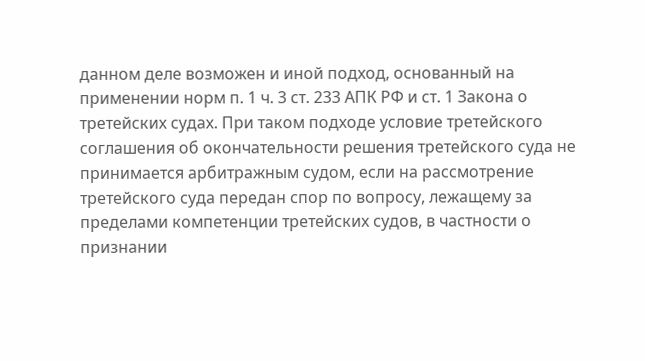данном деле возможен и иной подход, основанный на применении норм п. 1 ч. 3 ст. 233 АПК РФ и ст. 1 Закона о третейских судах. При таком подходе условие третейского соглашения об окончательности решения третейского суда не принимается арбитражным судом, если на рассмотрение третейского суда передан спор по вопросу, лежащему за пределами компетенции третейских судов, в частности о признании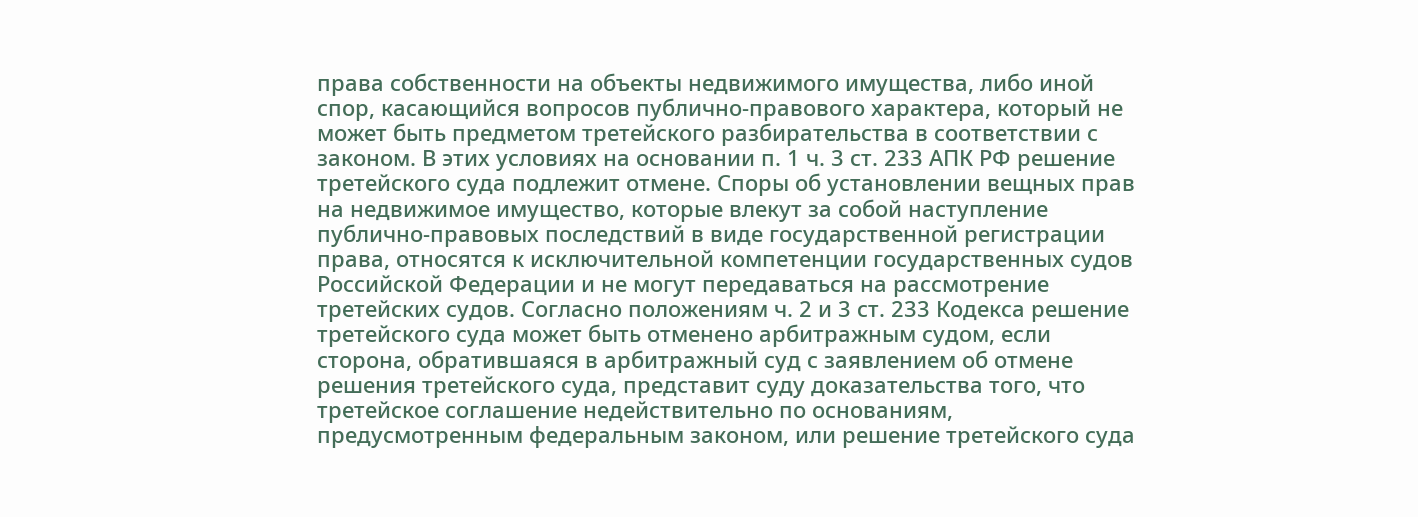права собственности на объекты недвижимого имущества, либо иной спор, касающийся вопросов публично-правового характера, который не может быть предметом третейского разбирательства в соответствии с законом. В этих условиях на основании п. 1 ч. 3 ст. 233 АПК РФ решение третейского суда подлежит отмене. Споры об установлении вещных прав на недвижимое имущество, которые влекут за собой наступление публично-правовых последствий в виде государственной регистрации права, относятся к исключительной компетенции государственных судов Российской Федерации и не могут передаваться на рассмотрение третейских судов. Согласно положениям ч. 2 и 3 ст. 233 Кодекса решение третейского суда может быть отменено арбитражным судом, если сторона, обратившаяся в арбитражный суд с заявлением об отмене решения третейского суда, представит суду доказательства того, что третейское соглашение недействительно по основаниям, предусмотренным федеральным законом, или решение третейского суда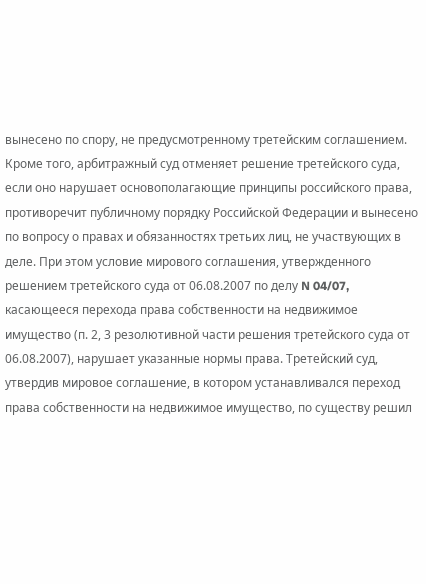вынесено по спору, не предусмотренному третейским соглашением. Кроме того, арбитражный суд отменяет решение третейского суда, если оно нарушает основополагающие принципы российского права, противоречит публичному порядку Российской Федерации и вынесено по вопросу о правах и обязанностях третьих лиц, не участвующих в деле. При этом условие мирового соглашения, утвержденного решением третейского суда от 06.08.2007 по делу N 04/07, касающееся перехода права собственности на недвижимое имущество (п. 2, 3 резолютивной части решения третейского суда от 06.08.2007), нарушает указанные нормы права. Третейский суд, утвердив мировое соглашение, в котором устанавливался переход права собственности на недвижимое имущество, по существу решил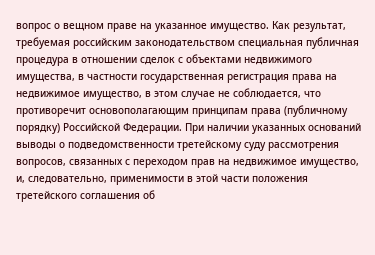вопрос о вещном праве на указанное имущество. Как результат, требуемая российским законодательством специальная публичная процедура в отношении сделок с объектами недвижимого имущества, в частности государственная регистрация права на недвижимое имущество, в этом случае не соблюдается, что противоречит основополагающим принципам права (публичному порядку) Российской Федерации. При наличии указанных оснований выводы о подведомственности третейскому суду рассмотрения вопросов, связанных с переходом прав на недвижимое имущество, и, следовательно, применимости в этой части положения третейского соглашения об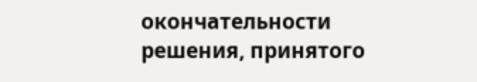окончательности решения, принятого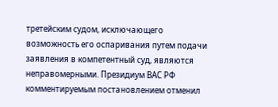третейским судом, исключающего возможность его оспаривания путем подачи заявления в компетентный суд, являются неправомерными. Президиум ВАС РФ комментируемым постановлением отменил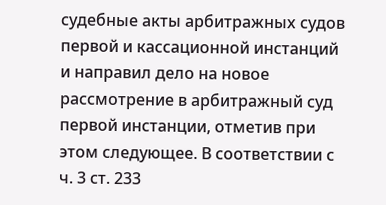судебные акты арбитражных судов первой и кассационной инстанций и направил дело на новое рассмотрение в арбитражный суд первой инстанции, отметив при этом следующее. В соответствии с ч. 3 ст. 233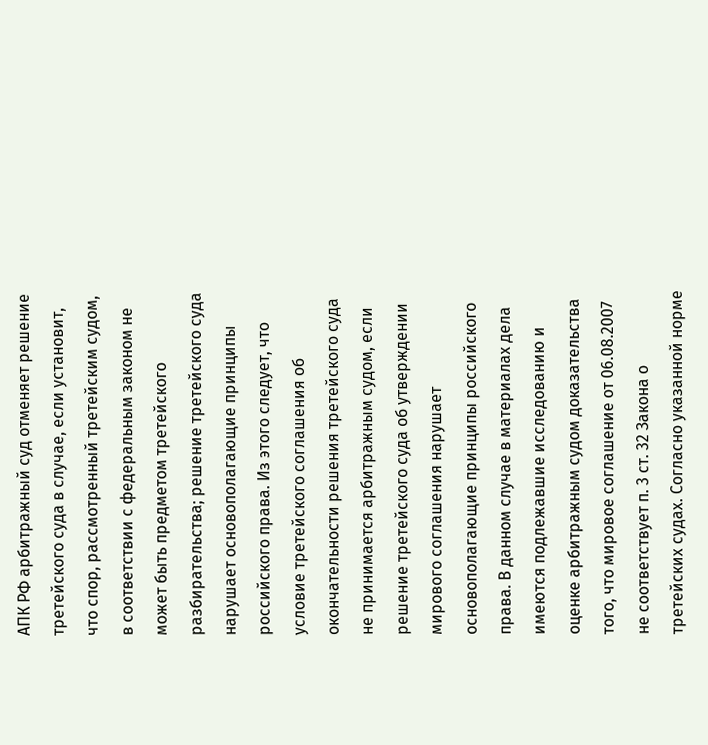АПК РФ арбитражный суд отменяет решение третейского суда в случае, если установит, что спор, рассмотренный третейским судом, в соответствии с федеральным законом не может быть предметом третейского разбирательства; решение третейского суда нарушает основополагающие принципы российского права. Из этого следует, что условие третейского соглашения об окончательности решения третейского суда не принимается арбитражным судом, если решение третейского суда об утверждении мирового соглашения нарушает основополагающие принципы российского права. В данном случае в материалах дела имеются подлежавшие исследованию и оценке арбитражным судом доказательства того, что мировое соглашение от 06.08.2007 не соответствует п. 3 ст. 32 Закона о третейских судах. Согласно указанной норме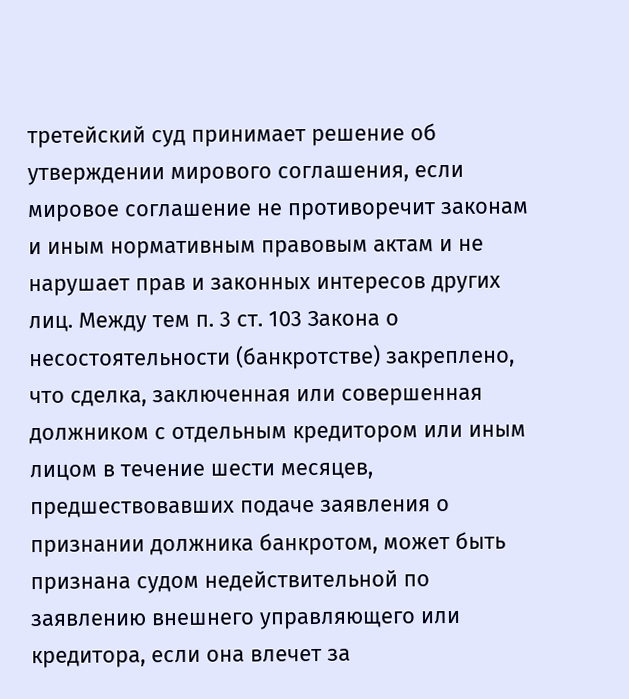третейский суд принимает решение об утверждении мирового соглашения, если мировое соглашение не противоречит законам и иным нормативным правовым актам и не нарушает прав и законных интересов других лиц. Между тем п. 3 ст. 103 Закона о несостоятельности (банкротстве) закреплено, что сделка, заключенная или совершенная должником с отдельным кредитором или иным лицом в течение шести месяцев, предшествовавших подаче заявления о признании должника банкротом, может быть признана судом недействительной по заявлению внешнего управляющего или кредитора, если она влечет за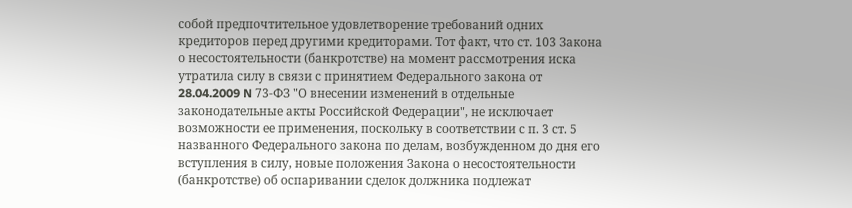собой предпочтительное удовлетворение требований одних кредиторов перед другими кредиторами. Тот факт, что ст. 103 Закона о несостоятельности (банкротстве) на момент рассмотрения иска утратила силу в связи с принятием Федерального закона от 28.04.2009 N 73-ФЗ "О внесении изменений в отдельные законодательные акты Российской Федерации", не исключает возможности ее применения, поскольку в соответствии с п. 3 ст. 5 названного Федерального закона по делам, возбужденном до дня его вступления в силу, новые положения Закона о несостоятельности (банкротстве) об оспаривании сделок должника подлежат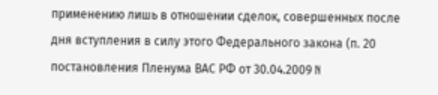применению лишь в отношении сделок, совершенных после дня вступления в силу этого Федерального закона (п. 20 постановления Пленума ВАС РФ от 30.04.2009 N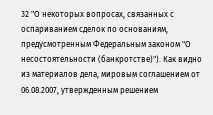32 "О некоторых вопросах, связанных с оспариванием сделок по основаниям, предусмотренным Федеральным законом "О несостоятельности (банкротстве)"). Как видно из материалов дела, мировым соглашением от 06.08.2007, утвержденным решением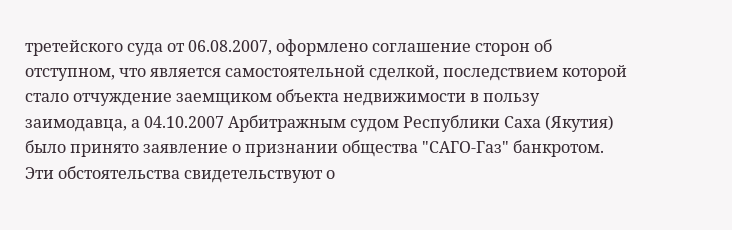третейского суда от 06.08.2007, оформлено соглашение сторон об отступном, что является самостоятельной сделкой, последствием которой стало отчуждение заемщиком объекта недвижимости в пользу заимодавца, а 04.10.2007 Арбитражным судом Республики Саха (Якутия) было принято заявление о признании общества "САГО-Газ" банкротом. Эти обстоятельства свидетельствуют о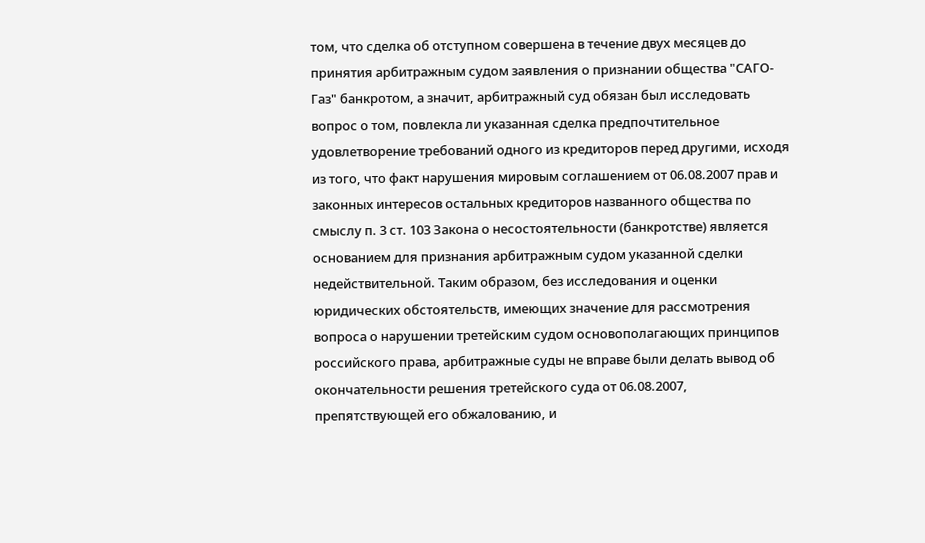том, что сделка об отступном совершена в течение двух месяцев до принятия арбитражным судом заявления о признании общества "САГО-Газ" банкротом, а значит, арбитражный суд обязан был исследовать вопрос о том, повлекла ли указанная сделка предпочтительное удовлетворение требований одного из кредиторов перед другими, исходя из того, что факт нарушения мировым соглашением от 06.08.2007 прав и законных интересов остальных кредиторов названного общества по смыслу п. 3 ст. 103 Закона о несостоятельности (банкротстве) является основанием для признания арбитражным судом указанной сделки недействительной. Таким образом, без исследования и оценки юридических обстоятельств, имеющих значение для рассмотрения вопроса о нарушении третейским судом основополагающих принципов российского права, арбитражные суды не вправе были делать вывод об окончательности решения третейского суда от 06.08.2007, препятствующей его обжалованию, и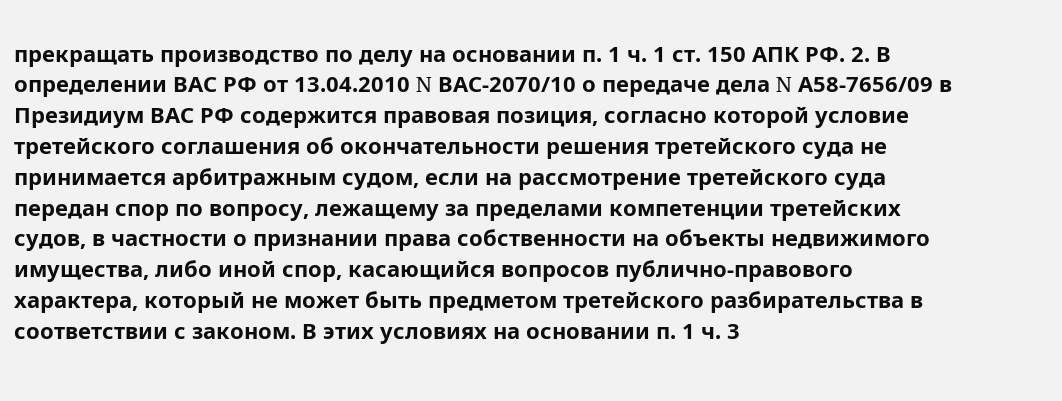прекращать производство по делу на основании п. 1 ч. 1 ст. 150 АПК РФ. 2. В определении ВАС РФ от 13.04.2010 N ВАС-2070/10 о передаче дела N А58-7656/09 в Президиум ВАС РФ содержится правовая позиция, согласно которой условие третейского соглашения об окончательности решения третейского суда не принимается арбитражным судом, если на рассмотрение третейского суда передан спор по вопросу, лежащему за пределами компетенции третейских судов, в частности о признании права собственности на объекты недвижимого имущества, либо иной спор, касающийся вопросов публично-правового характера, который не может быть предметом третейского разбирательства в соответствии с законом. В этих условиях на основании п. 1 ч. 3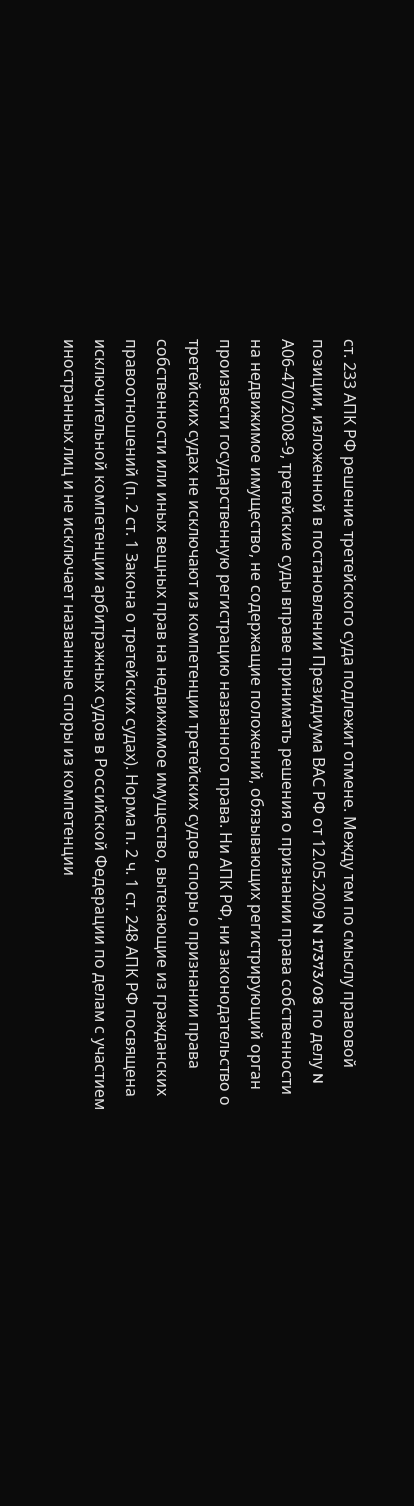ст. 233 АПК РФ решение третейского суда подлежит отмене. Между тем по смыслу правовой позиции, изложенной в постановлении Президиума ВАС РФ от 12.05.2009 N 17373/08 по делу N А06-470/2008-9, третейские суды вправе принимать решения о признании права собственности на недвижимое имущество, не содержащие положений, обязывающих регистрирующий орган произвести государственную регистрацию названного права. Ни АПК РФ, ни законодательство о третейских судах не исключают из компетенции третейских судов споры о признании права собственности или иных вещных прав на недвижимое имущество, вытекающие из гражданских правоотношений (п. 2 ст. 1 Закона о третейских судах). Норма п. 2 ч. 1 ст. 248 АПК РФ посвящена исключительной компетенции арбитражных судов в Российской Федерации по делам с участием иностранных лиц и не исключает названные споры из компетенции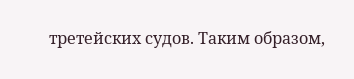третейских судов. Таким образом,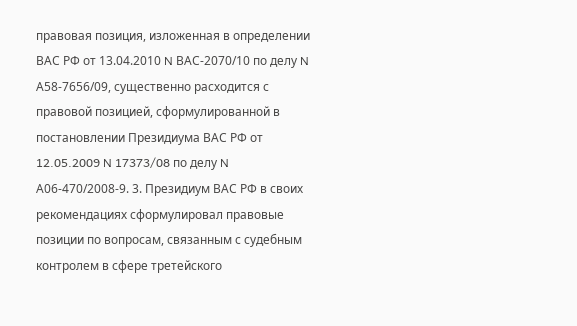правовая позиция, изложенная в определении ВАС РФ от 13.04.2010 N ВАС-2070/10 по делу N А58-7656/09, существенно расходится с правовой позицией, сформулированной в постановлении Президиума ВАС РФ от 12.05.2009 N 17373/08 по делу N А06-470/2008-9. 3. Президиум ВАС РФ в своих рекомендациях сформулировал правовые позиции по вопросам, связанным с судебным контролем в сфере третейского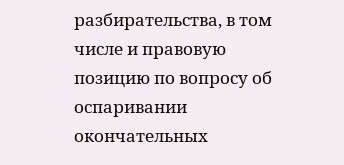разбирательства, в том числе и правовую позицию по вопросу об оспаривании окончательных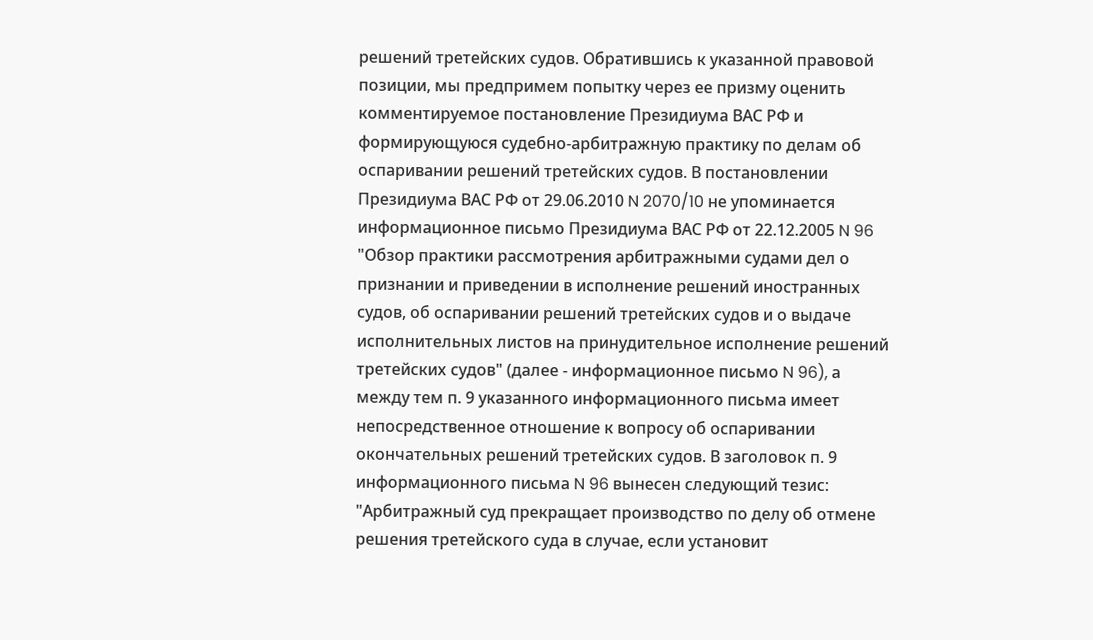решений третейских судов. Обратившись к указанной правовой позиции, мы предпримем попытку через ее призму оценить комментируемое постановление Президиума ВАС РФ и формирующуюся судебно-арбитражную практику по делам об оспаривании решений третейских судов. В постановлении Президиума ВАС РФ от 29.06.2010 N 2070/10 не упоминается информационное письмо Президиума ВАС РФ от 22.12.2005 N 96 "Обзор практики рассмотрения арбитражными судами дел о признании и приведении в исполнение решений иностранных судов, об оспаривании решений третейских судов и о выдаче исполнительных листов на принудительное исполнение решений третейских судов" (далее - информационное письмо N 96), а между тем п. 9 указанного информационного письма имеет непосредственное отношение к вопросу об оспаривании окончательных решений третейских судов. В заголовок п. 9 информационного письма N 96 вынесен следующий тезис: "Арбитражный суд прекращает производство по делу об отмене решения третейского суда в случае, если установит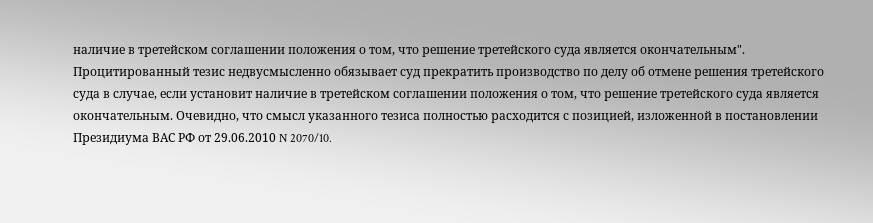наличие в третейском соглашении положения о том, что решение третейского суда является окончательным". Процитированный тезис недвусмысленно обязывает суд прекратить производство по делу об отмене решения третейского суда в случае, если установит наличие в третейском соглашении положения о том, что решение третейского суда является окончательным. Очевидно, что смысл указанного тезиса полностью расходится с позицией, изложенной в постановлении Президиума ВАС РФ от 29.06.2010 N 2070/10.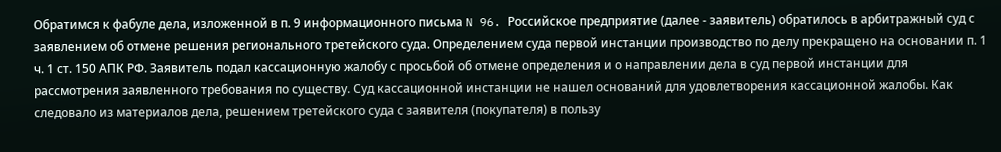Обратимся к фабуле дела, изложенной в п. 9 информационного письма N 96. Российское предприятие (далее - заявитель) обратилось в арбитражный суд с заявлением об отмене решения регионального третейского суда. Определением суда первой инстанции производство по делу прекращено на основании п. 1 ч. 1 ст. 150 АПК РФ. Заявитель подал кассационную жалобу с просьбой об отмене определения и о направлении дела в суд первой инстанции для рассмотрения заявленного требования по существу. Суд кассационной инстанции не нашел оснований для удовлетворения кассационной жалобы. Как следовало из материалов дела, решением третейского суда с заявителя (покупателя) в пользу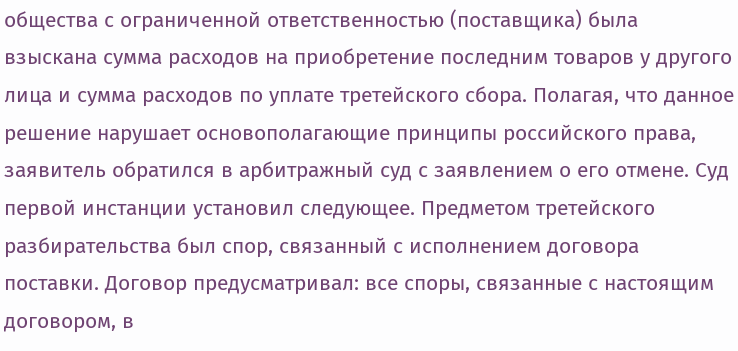общества с ограниченной ответственностью (поставщика) была взыскана сумма расходов на приобретение последним товаров у другого лица и сумма расходов по уплате третейского сбора. Полагая, что данное решение нарушает основополагающие принципы российского права, заявитель обратился в арбитражный суд с заявлением о его отмене. Суд первой инстанции установил следующее. Предметом третейского разбирательства был спор, связанный с исполнением договора поставки. Договор предусматривал: все споры, связанные с настоящим договором, в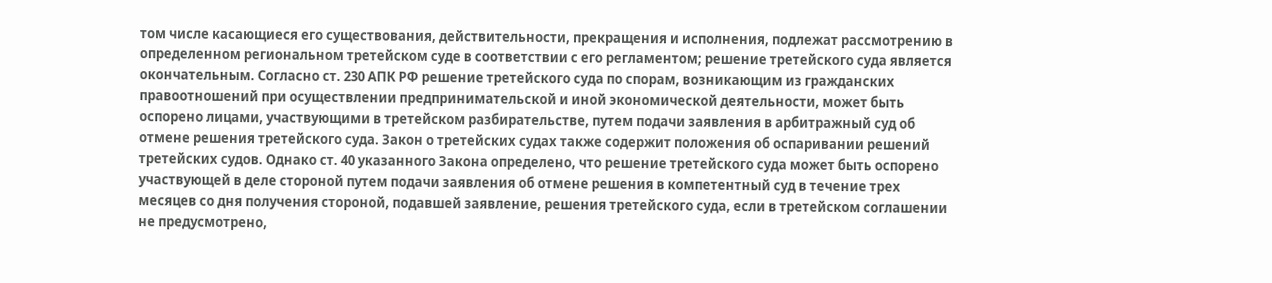том числе касающиеся его существования, действительности, прекращения и исполнения, подлежат рассмотрению в определенном региональном третейском суде в соответствии с его регламентом; решение третейского суда является окончательным. Согласно ст. 230 АПК РФ решение третейского суда по спорам, возникающим из гражданских правоотношений при осуществлении предпринимательской и иной экономической деятельности, может быть оспорено лицами, участвующими в третейском разбирательстве, путем подачи заявления в арбитражный суд об отмене решения третейского суда. Закон о третейских судах также содержит положения об оспаривании решений третейских судов. Однако ст. 40 указанного Закона определено, что решение третейского суда может быть оспорено участвующей в деле стороной путем подачи заявления об отмене решения в компетентный суд в течение трех месяцев со дня получения стороной, подавшей заявление, решения третейского суда, если в третейском соглашении не предусмотрено,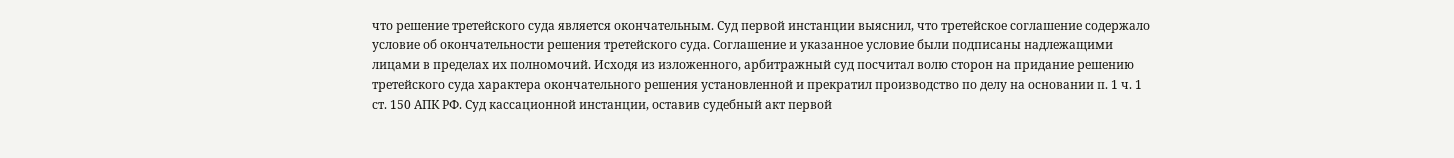что решение третейского суда является окончательным. Суд первой инстанции выяснил, что третейское соглашение содержало условие об окончательности решения третейского суда. Соглашение и указанное условие были подписаны надлежащими лицами в пределах их полномочий. Исходя из изложенного, арбитражный суд посчитал волю сторон на придание решению третейского суда характера окончательного решения установленной и прекратил производство по делу на основании п. 1 ч. 1 ст. 150 АПК РФ. Суд кассационной инстанции, оставив судебный акт первой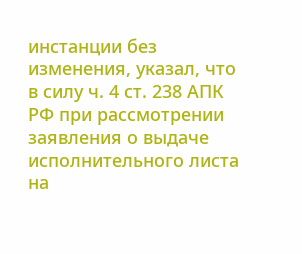инстанции без изменения, указал, что в силу ч. 4 ст. 238 АПК РФ при рассмотрении заявления о выдаче исполнительного листа на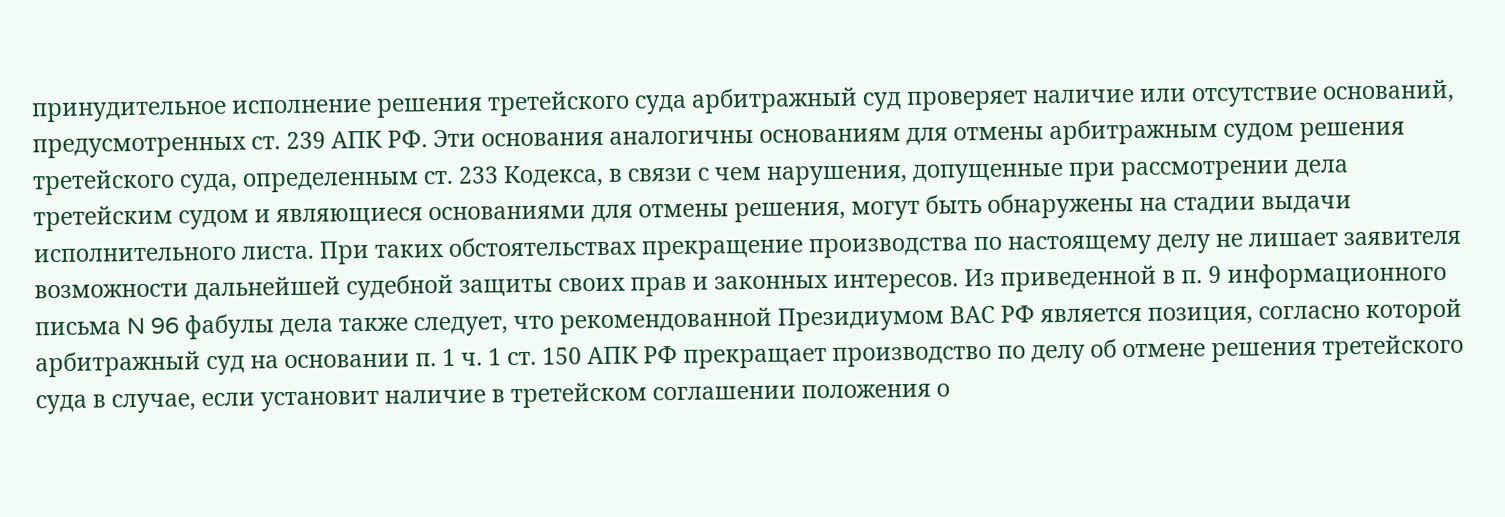принудительное исполнение решения третейского суда арбитражный суд проверяет наличие или отсутствие оснований, предусмотренных ст. 239 АПК РФ. Эти основания аналогичны основаниям для отмены арбитражным судом решения третейского суда, определенным ст. 233 Кодекса, в связи с чем нарушения, допущенные при рассмотрении дела третейским судом и являющиеся основаниями для отмены решения, могут быть обнаружены на стадии выдачи исполнительного листа. При таких обстоятельствах прекращение производства по настоящему делу не лишает заявителя возможности дальнейшей судебной защиты своих прав и законных интересов. Из приведенной в п. 9 информационного письма N 96 фабулы дела также следует, что рекомендованной Президиумом ВАС РФ является позиция, согласно которой арбитражный суд на основании п. 1 ч. 1 ст. 150 АПК РФ прекращает производство по делу об отмене решения третейского суда в случае, если установит наличие в третейском соглашении положения о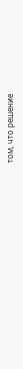том, что решение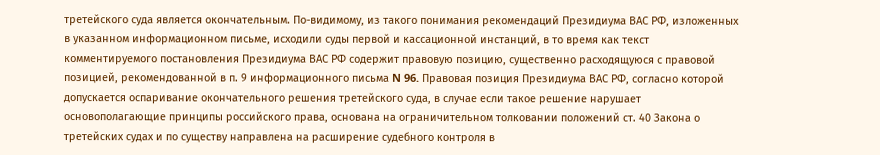третейского суда является окончательным. По-видимому, из такого понимания рекомендаций Президиума ВАС РФ, изложенных в указанном информационном письме, исходили суды первой и кассационной инстанций, в то время как текст комментируемого постановления Президиума ВАС РФ содержит правовую позицию, существенно расходящуюся с правовой позицией, рекомендованной в п. 9 информационного письма N 96. Правовая позиция Президиума ВАС РФ, согласно которой допускается оспаривание окончательного решения третейского суда, в случае если такое решение нарушает основополагающие принципы российского права, основана на ограничительном толковании положений ст. 40 Закона о третейских судах и по существу направлена на расширение судебного контроля в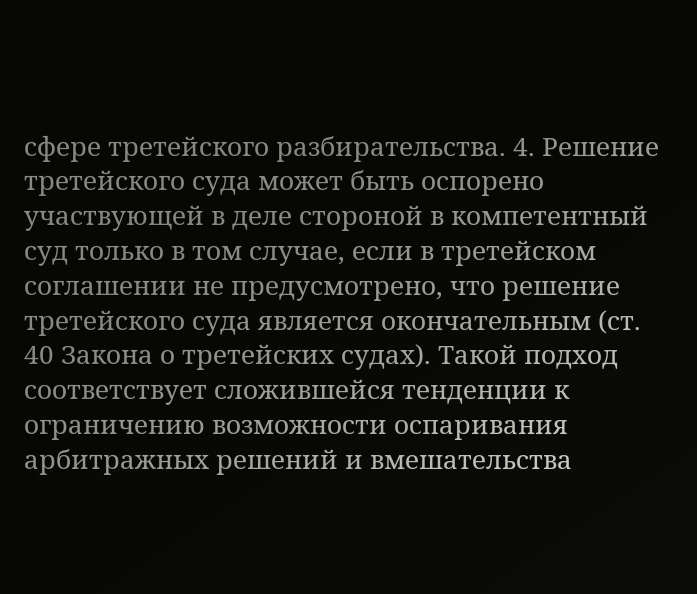сфере третейского разбирательства. 4. Решение третейского суда может быть оспорено участвующей в деле стороной в компетентный суд только в том случае, если в третейском соглашении не предусмотрено, что решение третейского суда является окончательным (ст. 40 Закона о третейских судах). Такой подход соответствует сложившейся тенденции к ограничению возможности оспаривания арбитражных решений и вмешательства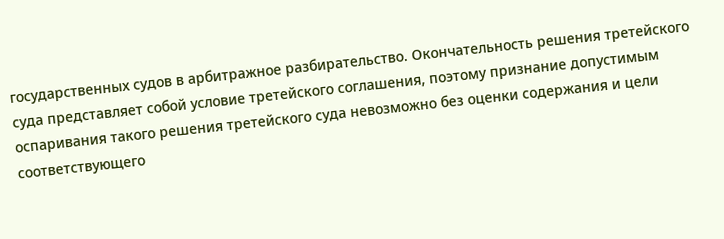государственных судов в арбитражное разбирательство. Окончательность решения третейского суда представляет собой условие третейского соглашения, поэтому признание допустимым оспаривания такого решения третейского суда невозможно без оценки содержания и цели соответствующего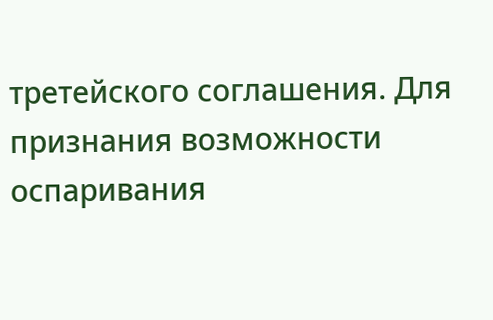третейского соглашения. Для признания возможности оспаривания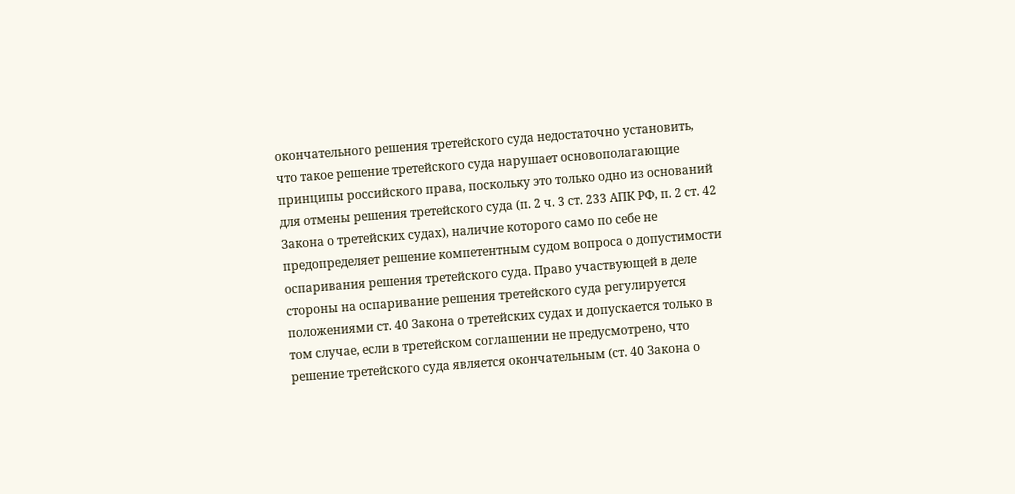окончательного решения третейского суда недостаточно установить, что такое решение третейского суда нарушает основополагающие принципы российского права, поскольку это только одно из оснований для отмены решения третейского суда (п. 2 ч. 3 ст. 233 АПК РФ, п. 2 ст. 42 Закона о третейских судах), наличие которого само по себе не предопределяет решение компетентным судом вопроса о допустимости оспаривания решения третейского суда. Право участвующей в деле стороны на оспаривание решения третейского суда регулируется положениями ст. 40 Закона о третейских судах и допускается только в том случае, если в третейском соглашении не предусмотрено, что решение третейского суда является окончательным (ст. 40 Закона о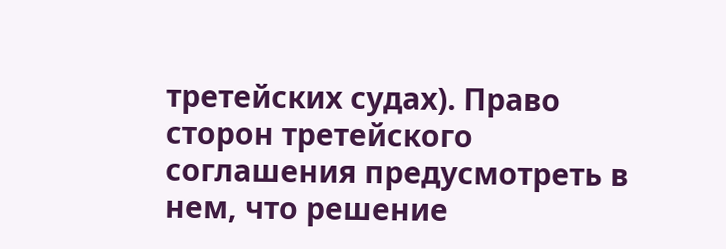третейских судах). Право сторон третейского соглашения предусмотреть в нем, что решение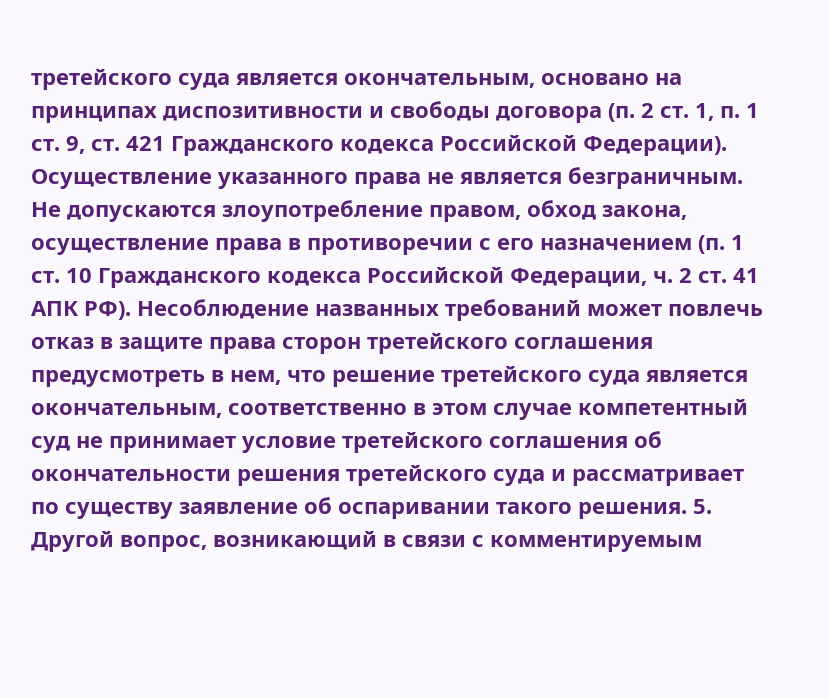третейского суда является окончательным, основано на принципах диспозитивности и свободы договора (п. 2 ст. 1, п. 1 ст. 9, ст. 421 Гражданского кодекса Российской Федерации). Осуществление указанного права не является безграничным. Не допускаются злоупотребление правом, обход закона, осуществление права в противоречии с его назначением (п. 1 ст. 10 Гражданского кодекса Российской Федерации, ч. 2 ст. 41 АПК РФ). Несоблюдение названных требований может повлечь отказ в защите права сторон третейского соглашения предусмотреть в нем, что решение третейского суда является окончательным, соответственно в этом случае компетентный суд не принимает условие третейского соглашения об окончательности решения третейского суда и рассматривает по существу заявление об оспаривании такого решения. 5. Другой вопрос, возникающий в связи с комментируемым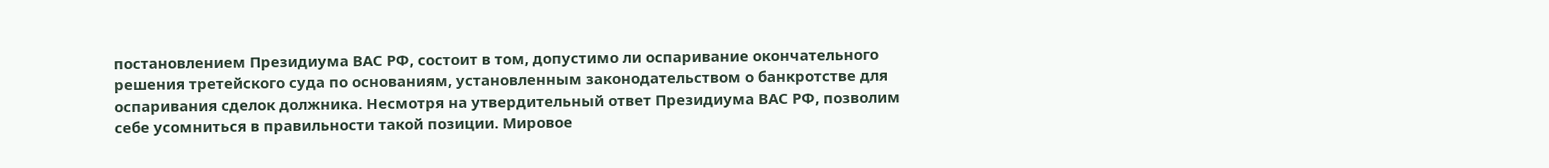постановлением Президиума ВАС РФ, состоит в том, допустимо ли оспаривание окончательного решения третейского суда по основаниям, установленным законодательством о банкротстве для оспаривания сделок должника. Несмотря на утвердительный ответ Президиума ВАС РФ, позволим себе усомниться в правильности такой позиции. Мировое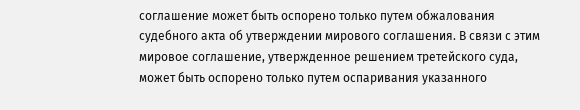соглашение может быть оспорено только путем обжалования судебного акта об утверждении мирового соглашения. В связи с этим мировое соглашение, утвержденное решением третейского суда, может быть оспорено только путем оспаривания указанного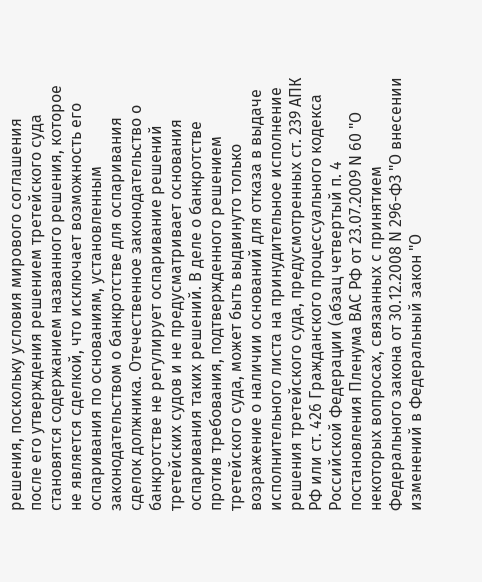решения, поскольку условия мирового соглашения после его утверждения решением третейского суда становятся содержанием названного решения, которое не является сделкой, что исключает возможность его оспаривания по основаниям, установленным законодательством о банкротстве для оспаривания сделок должника. Отечественное законодательство о банкротстве не регулирует оспаривание решений третейских судов и не предусматривает основания оспаривания таких решений. В деле о банкротстве против требования, подтвержденного решением третейского суда, может быть выдвинуто только возражение о наличии оснований для отказа в выдаче исполнительного листа на принудительное исполнение решения третейского суда, предусмотренных ст. 239 АПК РФ или ст. 426 Гражданского процессуального кодекса Российской Федерации (абзац четвертый п. 4 постановления Пленума ВАС РФ от 23.07.2009 N 60 "О некоторых вопросах, связанных с принятием Федерального закона от 30.12.2008 N 296-ФЗ "О внесении изменений в Федеральный закон "О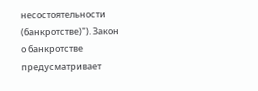несостоятельности (банкротстве)"). Закон о банкротстве предусматривает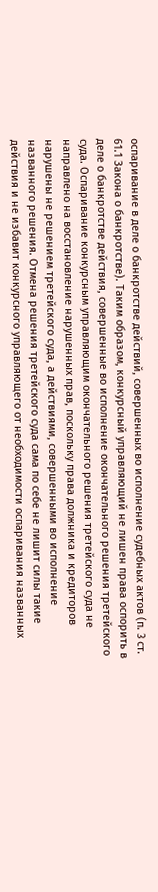оспаривание в деле о банкротстве действий, совершенных во исполнение судебных актов (п. 3 ст. 61.1 Закона о банкротстве). Таким образом, конкурсный управляющий не лишен права оспорить в деле о банкротстве действия, совершенные во исполнение окончательного решения третейского суда. Оспаривание конкурсным управляющим окончательного решения третейского суда не направлено на восстановление нарушенных прав, поскольку права должника и кредиторов нарушены не решением третейского суда, а действиями, совершенными во исполнение названного решения. Отмена решения третейского суда сама по себе не лишит силы такие действия и не избавит конкурсного управляющего от необходимости оспаривания названных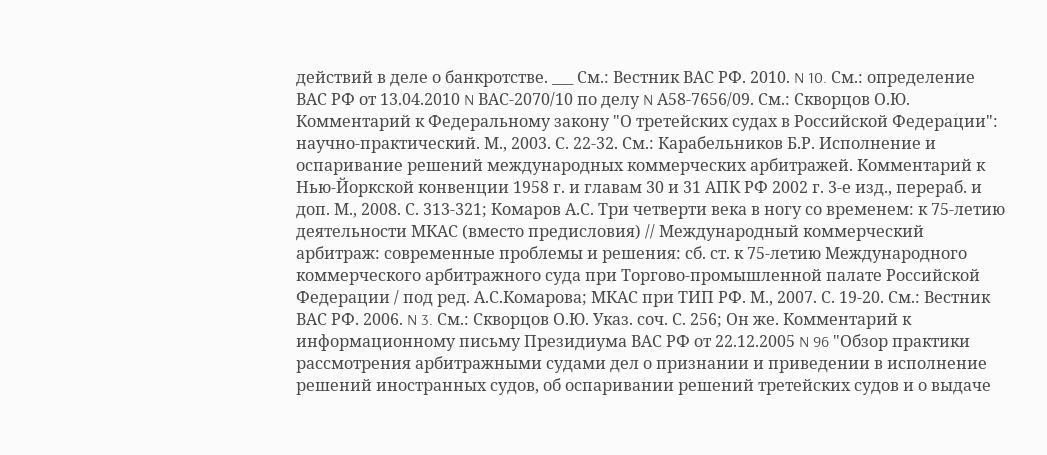действий в деле о банкротстве. ___ См.: Вестник ВАС РФ. 2010. N 10. См.: определение ВАС РФ от 13.04.2010 N ВАС-2070/10 по делу N А58-7656/09. См.: Скворцов О.Ю. Комментарий к Федеральному закону "О третейских судах в Российской Федерации": научно-практический. М., 2003. С. 22-32. См.: Карабельников Б.Р. Исполнение и оспаривание решений международных коммерческих арбитражей. Комментарий к Нью-Йоркской конвенции 1958 г. и главам 30 и 31 АПК РФ 2002 г. 3-е изд., перераб. и доп. М., 2008. С. 313-321; Комаров А.С. Три четверти века в ногу со временем: к 75-летию деятельности МКАС (вместо предисловия) // Международный коммерческий арбитраж: современные проблемы и решения: сб. ст. к 75-летию Международного коммерческого арбитражного суда при Торгово-промышленной палате Российской Федерации / под ред. А.С.Комарова; МКАС при ТИП РФ. М., 2007. С. 19-20. См.: Вестник ВАС РФ. 2006. N 3. См.: Скворцов О.Ю. Указ. соч. С. 256; Он же. Комментарий к информационному письму Президиума ВАС РФ от 22.12.2005 N 96 "Обзор практики рассмотрения арбитражными судами дел о признании и приведении в исполнение решений иностранных судов, об оспаривании решений третейских судов и о выдаче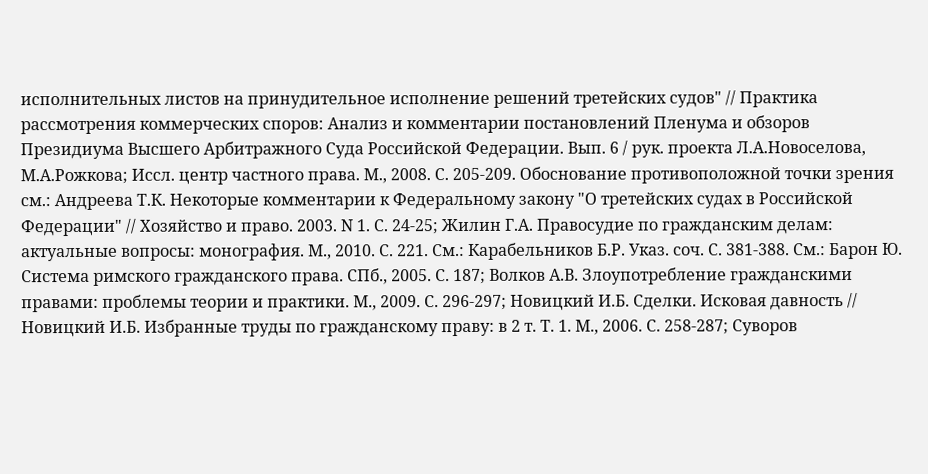исполнительных листов на принудительное исполнение решений третейских судов" // Практика рассмотрения коммерческих споров: Анализ и комментарии постановлений Пленума и обзоров Президиума Высшего Арбитражного Суда Российской Федерации. Вып. 6 / рук. проекта Л.А.Новоселова, М.А.Рожкова; Иссл. центр частного права. М., 2008. С. 205-209. Обоснование противоположной точки зрения см.: Андреева Т.К. Некоторые комментарии к Федеральному закону "О третейских судах в Российской Федерации" // Хозяйство и право. 2003. N 1. С. 24-25; Жилин Г.А. Правосудие по гражданским делам: актуальные вопросы: монография. М., 2010. С. 221. См.: Карабельников Б.Р. Указ. соч. С. 381-388. См.: Барон Ю. Система римского гражданского права. СПб., 2005. С. 187; Волков А.В. Злоупотребление гражданскими правами: проблемы теории и практики. М., 2009. С. 296-297; Новицкий И.Б. Сделки. Исковая давность // Новицкий И.Б. Избранные труды по гражданскому праву: в 2 т. Т. 1. М., 2006. С. 258-287; Суворов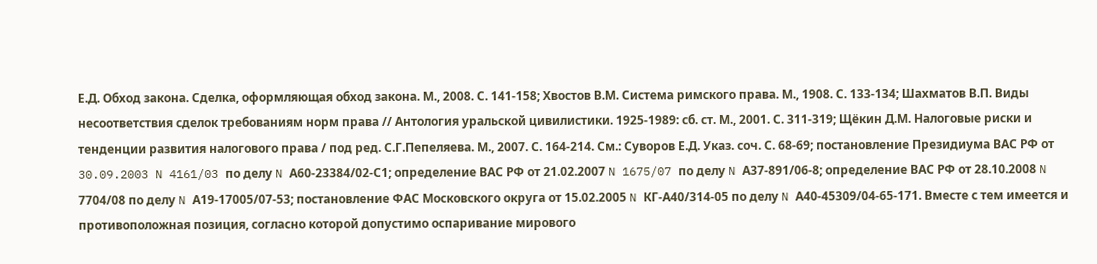Е.Д. Обход закона. Сделка, оформляющая обход закона. М., 2008. С. 141-158; Хвостов В.М. Система римского права. М., 1908. С. 133-134; Шахматов В.П. Виды несоответствия сделок требованиям норм права // Антология уральской цивилистики. 1925-1989: сб. ст. М., 2001. С. 311-319; Щёкин Д.М. Налоговые риски и тенденции развития налогового права / под ред. С.Г.Пепеляева. М., 2007. С. 164-214. См.: Суворов Е.Д. Указ. соч. С. 68-69; постановление Президиума ВАС РФ от 30.09.2003 N 4161/03 по делу N А60-23384/02-С1; определение ВАС РФ от 21.02.2007 N 1675/07 по делу N А37-891/06-8; определение ВАС РФ от 28.10.2008 N 7704/08 по делу N А19-17005/07-53; постановление ФАС Московского округа от 15.02.2005 N КГ-А40/314-05 по делу N А40-45309/04-65-171. Вместе с тем имеется и противоположная позиция, согласно которой допустимо оспаривание мирового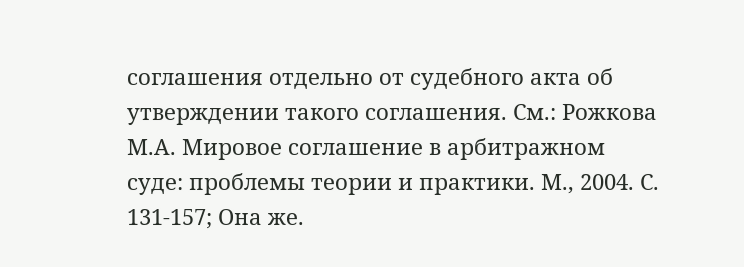соглашения отдельно от судебного акта об утверждении такого соглашения. См.: Рожкова М.А. Мировое соглашение в арбитражном суде: проблемы теории и практики. М., 2004. С. 131-157; Она же.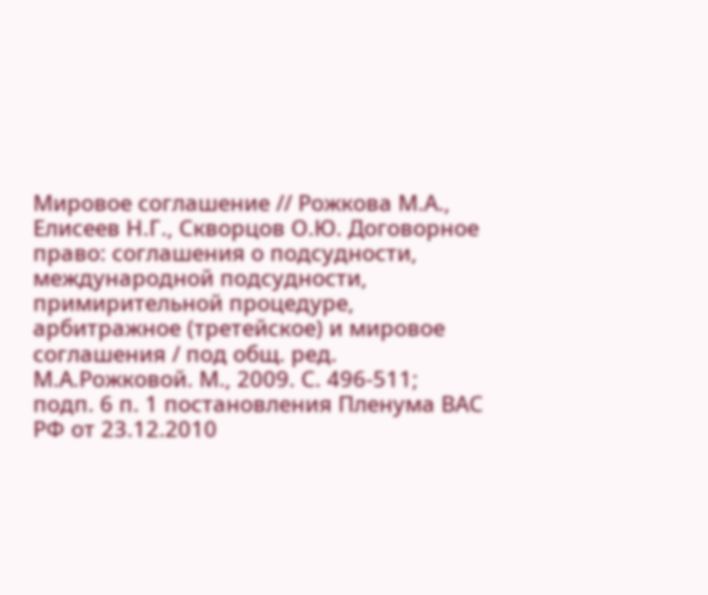Мировое соглашение // Рожкова М.А., Елисеев Н.Г., Скворцов О.Ю. Договорное право: соглашения о подсудности, международной подсудности, примирительной процедуре, арбитражное (третейское) и мировое соглашения / под общ. ред. М.А.Рожковой. М., 2009. С. 496-511; подп. 6 п. 1 постановления Пленума ВАС РФ от 23.12.2010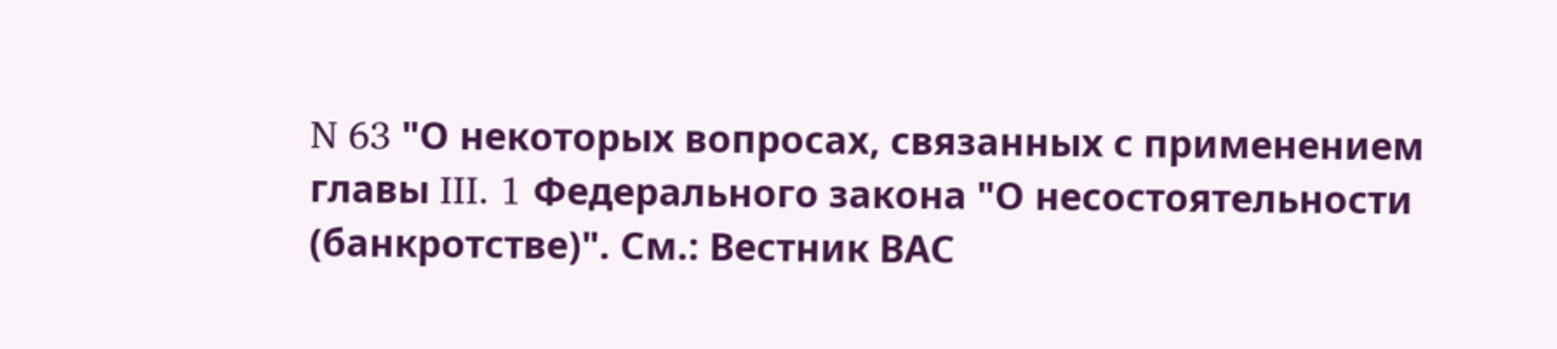N 63 "О некоторых вопросах, связанных с применением главы III. 1 Федерального закона "О несостоятельности (банкротстве)". См.: Вестник ВАС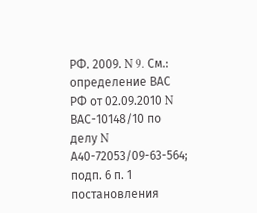РФ. 2009. N 9. См.: определение ВАС РФ от 02.09.2010 N ВАС-10148/10 по делу N А40-72053/09-63-564; подп. 6 п. 1 постановления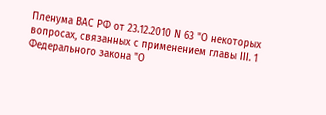Пленума ВАС РФ от 23.12.2010 N 63 "О некоторых вопросах, связанных с применением главы III. 1 Федерального закона "О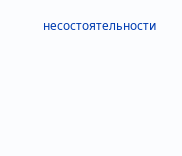несостоятельности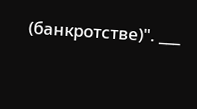(банкротстве)". ___